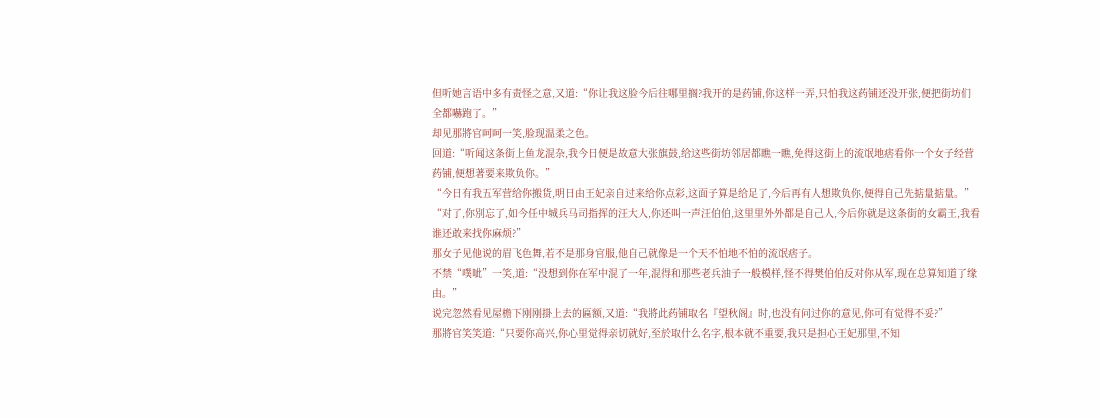但听她言语中多有责怪之意,又道:“你让我这脸今后往哪里搁?我开的是药铺,你这样一弄,只怕我这药铺还没开张,便把街坊们全都嚇跑了。”
却见那將官呵呵一笑,脸现温柔之色。
回道:“听闻这条街上鱼龙混杂,我今日便是故意大张旗鼓,给这些街坊邻居都瞧一瞧,免得这街上的流氓地痞看你一个女子经营药铺,便想著要来欺负你。”
“今日有我五军营给你搬货,明日由王妃亲自过来给你点彩,这面子算是给足了,今后再有人想欺负你,便得自己先掂量掂量。”
“对了,你別忘了,如今任中城兵马司指挥的汪大人,你还叫一声汪伯伯,这里里外外都是自己人,今后你就是这条街的女霸王,我看谁还敢来找你麻烦?”
那女子见他说的眉飞色舞,若不是那身官服,他自己就像是一个天不怕地不怕的流氓痞子。
不禁“噗呲”一笑,道:“没想到你在军中混了一年,混得和那些老兵油子一般模样,怪不得樊伯伯反对你从军,现在总算知道了缘由。”
说完忽然看见屋檐下刚刚掛上去的匾额,又道:“我將此药铺取名『望秋阁』时,也没有问过你的意见,你可有觉得不妥?”
那將官笑笑道:“只要你高兴,你心里觉得亲切就好,至於取什么名字,根本就不重要,我只是担心王妃那里,不知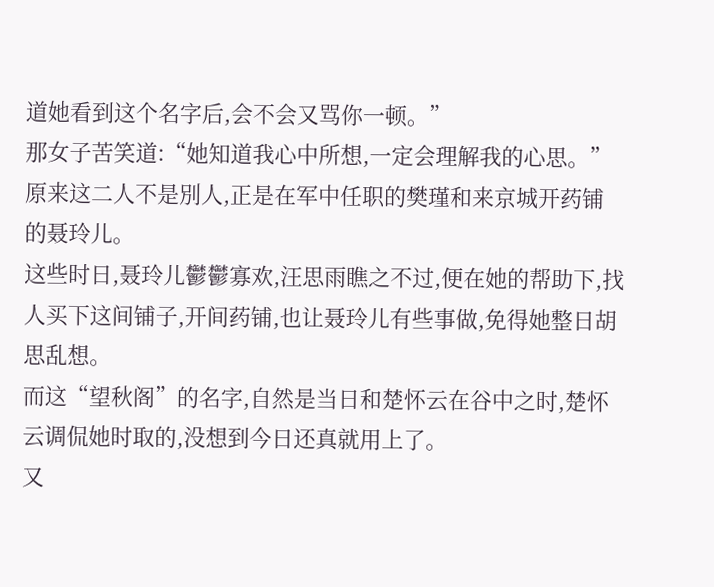道她看到这个名字后,会不会又骂你一顿。”
那女子苦笑道:“她知道我心中所想,一定会理解我的心思。”
原来这二人不是別人,正是在军中任职的樊瑾和来京城开药铺的聂玲儿。
这些时日,聂玲儿鬱鬱寡欢,汪思雨瞧之不过,便在她的帮助下,找人买下这间铺子,开间药铺,也让聂玲儿有些事做,免得她整日胡思乱想。
而这“望秋阁”的名字,自然是当日和楚怀云在谷中之时,楚怀云调侃她时取的,没想到今日还真就用上了。
又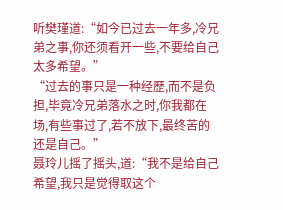听樊瑾道:“如今已过去一年多,冷兄弟之事,你还须看开一些,不要给自己太多希望。”
“过去的事只是一种经歷,而不是负担,毕竟冷兄弟落水之时,你我都在场,有些事过了,若不放下,最终苦的还是自己。”
聂玲儿摇了摇头,道:“我不是给自己希望,我只是觉得取这个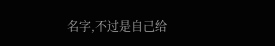名字,不过是自己给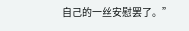自己的一丝安慰罢了。”